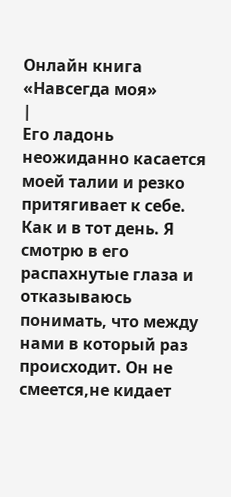Онлайн книга «Навсегда моя»
|
Его ладонь неожиданно касается моей талии и резко притягивает к себе. Как и в тот день. Я смотрю в его распахнутые глаза и отказываюсь понимать, что между нами в который раз происходит. Он не смеется,не кидает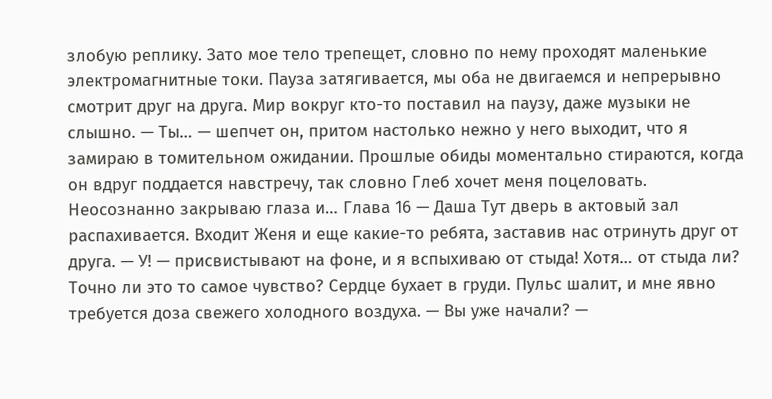злобую реплику. Зато мое тело трепещет, словно по нему проходят маленькие электромагнитные токи. Пауза затягивается, мы оба не двигаемся и непрерывно смотрит друг на друга. Мир вокруг кто-то поставил на паузу, даже музыки не слышно. — Ты… — шепчет он, притом настолько нежно у него выходит, что я замираю в томительном ожидании. Прошлые обиды моментально стираются, когда он вдруг поддается навстречу, так словно Глеб хочет меня поцеловать. Неосознанно закрываю глаза и… Глава 16 — Даша Тут дверь в актовый зал распахивается. Входит Женя и еще какие-то ребята, заставив нас отринуть друг от друга. — У! — присвистывают на фоне, и я вспыхиваю от стыда! Хотя… от стыда ли? Точно ли это то самое чувство? Сердце бухает в груди. Пульс шалит, и мне явно требуется доза свежего холодного воздуха. — Вы уже начали? —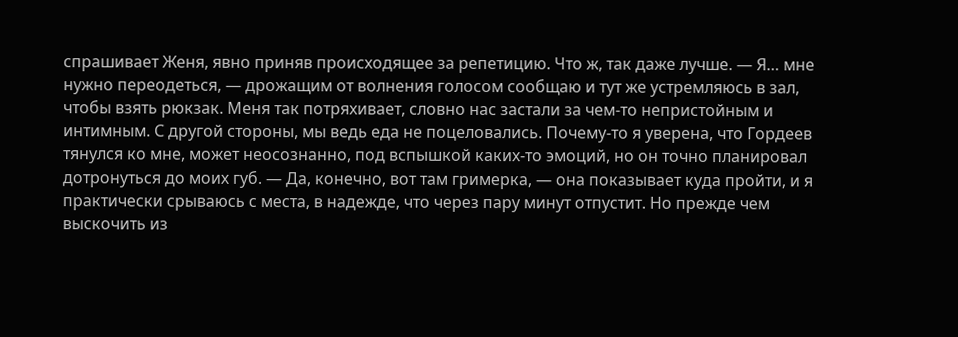спрашивает Женя, явно приняв происходящее за репетицию. Что ж, так даже лучше. — Я… мне нужно переодеться, — дрожащим от волнения голосом сообщаю и тут же устремляюсь в зал, чтобы взять рюкзак. Меня так потряхивает, словно нас застали за чем-то непристойным и интимным. С другой стороны, мы ведь еда не поцеловались. Почему-то я уверена, что Гордеев тянулся ко мне, может неосознанно, под вспышкой каких-то эмоций, но он точно планировал дотронуться до моих губ. — Да, конечно, вот там гримерка, — она показывает куда пройти, и я практически срываюсь с места, в надежде, что через пару минут отпустит. Но прежде чем выскочить из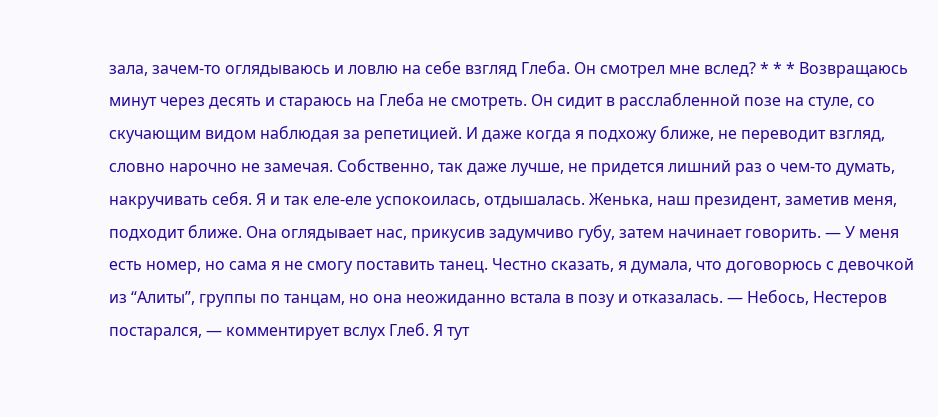зала, зачем-то оглядываюсь и ловлю на себе взгляд Глеба. Он смотрел мне вслед? * * * Возвращаюсь минут через десять и стараюсь на Глеба не смотреть. Он сидит в расслабленной позе на стуле, со скучающим видом наблюдая за репетицией. И даже когда я подхожу ближе, не переводит взгляд, словно нарочно не замечая. Собственно, так даже лучше, не придется лишний раз о чем-то думать, накручивать себя. Я и так еле-еле успокоилась, отдышалась. Женька, наш президент, заметив меня, подходит ближе. Она оглядывает нас, прикусив задумчиво губу, затем начинает говорить. — У меня есть номер, но сама я не смогу поставить танец. Честно сказать, я думала, что договорюсь с девочкой из “Алиты”, группы по танцам, но она неожиданно встала в позу и отказалась. — Небось, Нестеров постарался, — комментирует вслух Глеб. Я тут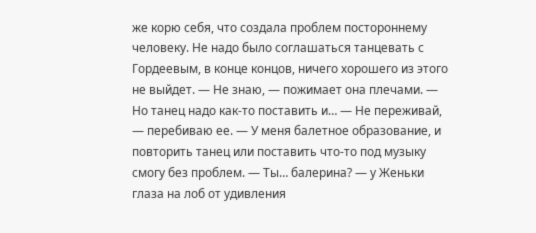же корю себя, что создала проблем постороннему человеку. Не надо было соглашаться танцевать с Гордеевым, в конце концов, ничего хорошего из этого не выйдет. — Не знаю, — пожимает она плечами. — Но танец надо как-то поставить и… — Не переживай, — перебиваю ее. — У меня балетное образование, и повторить танец или поставить что-то под музыку смогу без проблем. — Ты… балерина? — у Женьки глаза на лоб от удивления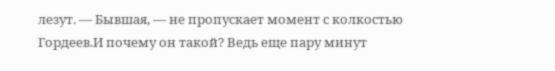лезут. — Бывшая, — не пропускает момент с колкостью Гордеев.И почему он такой? Ведь еще пару минут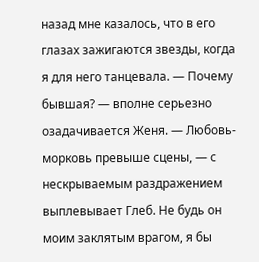назад мне казалось, что в его глазах зажигаются звезды, когда я для него танцевала. — Почему бывшая? — вполне серьезно озадачивается Женя. — Любовь-морковь превыше сцены, — с нескрываемым раздражением выплевывает Глеб. Не будь он моим заклятым врагом, я бы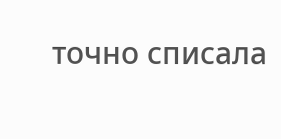точно списала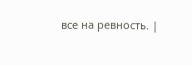все на ревность. |